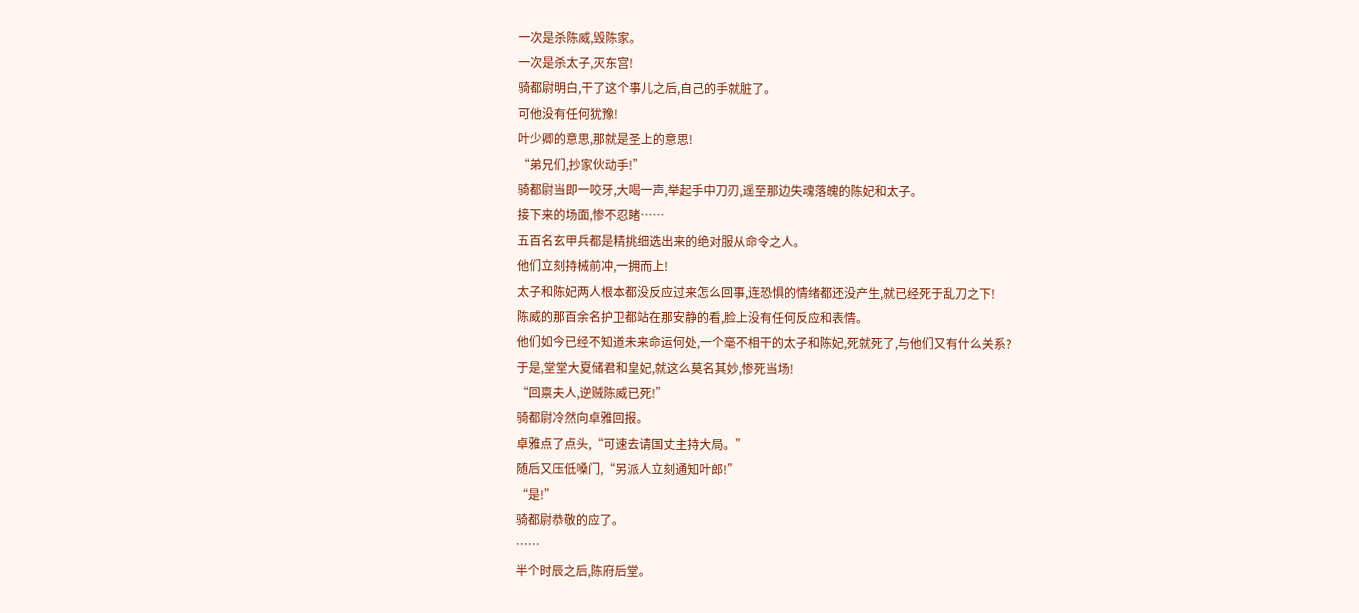一次是杀陈威,毁陈家。
一次是杀太子,灭东宫!
骑都尉明白,干了这个事儿之后,自己的手就脏了。
可他没有任何犹豫!
叶少卿的意思,那就是圣上的意思!
“弟兄们,抄家伙动手!”
骑都尉当即一咬牙,大喝一声,举起手中刀刃,遥至那边失魂落魄的陈妃和太子。
接下来的场面,惨不忍睹……
五百名玄甲兵都是精挑细选出来的绝对服从命令之人。
他们立刻持械前冲,一拥而上!
太子和陈妃两人根本都没反应过来怎么回事,连恐惧的情绪都还没产生,就已经死于乱刀之下!
陈威的那百余名护卫都站在那安静的看,脸上没有任何反应和表情。
他们如今已经不知道未来命运何处,一个毫不相干的太子和陈妃,死就死了,与他们又有什么关系?
于是,堂堂大夏储君和皇妃,就这么莫名其妙,惨死当场!
“回禀夫人,逆贼陈威已死!”
骑都尉冷然向卓雅回报。
卓雅点了点头,“可速去请国丈主持大局。”
随后又压低嗓门,“另派人立刻通知叶郎!”
“是!”
骑都尉恭敬的应了。
……
半个时辰之后,陈府后堂。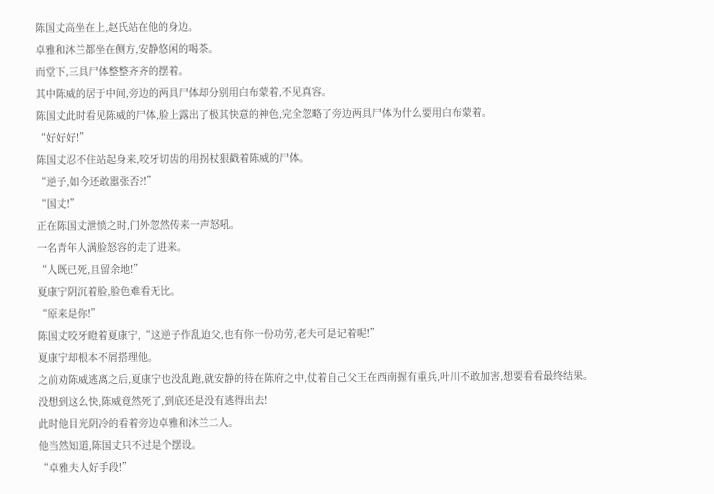陈国丈高坐在上,赵氏站在他的身边。
卓雅和沐兰都坐在侧方,安静悠闲的喝茶。
而堂下,三具尸体整整齐齐的摆着。
其中陈威的居于中间,旁边的两具尸体却分别用白布蒙着,不见真容。
陈国丈此时看见陈威的尸体,脸上露出了极其快意的神色,完全忽略了旁边两具尸体为什么要用白布蒙着。
“好好好!”
陈国丈忍不住站起身来,咬牙切齿的用拐杖狠戳着陈威的尸体。
“逆子,如今还敢嚣张否?!”
“国丈!”
正在陈国丈泄愤之时,门外忽然传来一声怒吼。
一名青年人满脸怒容的走了进来。
“人既已死,且留余地!”
夏康宁阴沉着脸,脸色难看无比。
“原来是你!”
陈国丈咬牙瞪着夏康宁,“这逆子作乱迫父,也有你一份功劳,老夫可是记着呢!”
夏康宁却根本不屑搭理他。
之前劝陈威逃离之后,夏康宁也没乱跑,就安静的待在陈府之中,仗着自己父王在西南握有重兵,叶川不敢加害,想要看看最终结果。
没想到这么快,陈威竟然死了,到底还是没有逃得出去!
此时他目光阴冷的看着旁边卓雅和沐兰二人。
他当然知道,陈国丈只不过是个摆设。
“卓雅夫人好手段!”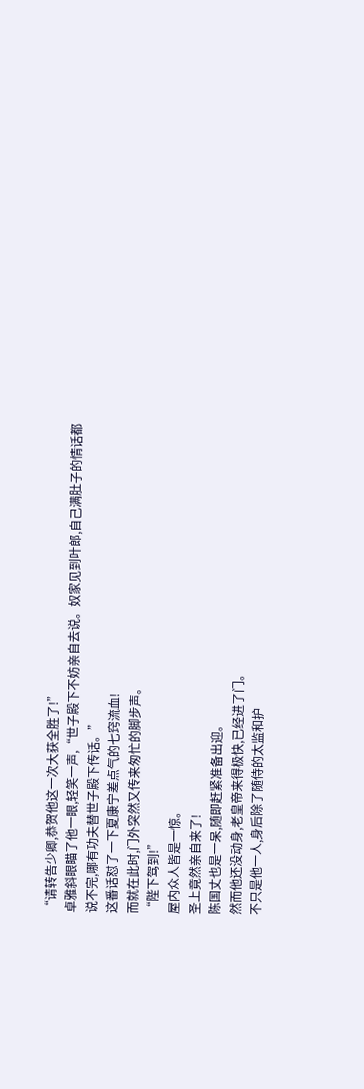“请转告少卿,恭贺他这一次大获全胜了!”
卓雅斜眼瞄了他一眼,轻笑一声,“世子殿下不妨亲自去说。奴家见到叶郎,自己满肚子的情话都说不完,哪有功夫替世子殿下传话。”
这番话怼了一下夏康宁差点气的七窍流血!
而就在此时,门外突然又传来匆忙的脚步声。
“陛下驾到!”
屋内众人皆是一惊。
圣上竟然亲自来了!
陈国丈也是一呆,随即赶紧准备出迎。
然而他还没动身,老皇帝来得极快,已经进了门。
不只是他一人,身后除了随侍的太监和护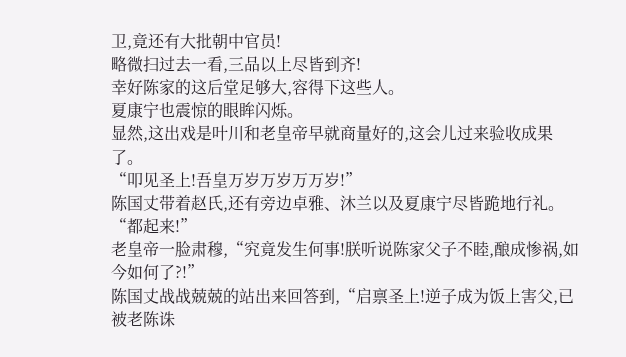卫,竟还有大批朝中官员!
略微扫过去一看,三品以上尽皆到齐!
幸好陈家的这后堂足够大,容得下这些人。
夏康宁也震惊的眼眸闪烁。
显然,这出戏是叶川和老皇帝早就商量好的,这会儿过来验收成果了。
“叩见圣上!吾皇万岁万岁万万岁!”
陈国丈带着赵氏,还有旁边卓雅、沐兰以及夏康宁尽皆跪地行礼。
“都起来!”
老皇帝一脸肃穆,“究竟发生何事!朕听说陈家父子不睦,酿成惨祸,如今如何了?!”
陈国丈战战兢兢的站出来回答到,“启禀圣上!逆子成为饭上害父,已被老陈诛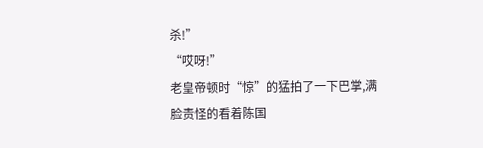杀!”
“哎呀!”
老皇帝顿时“惊”的猛拍了一下巴掌,满脸责怪的看着陈国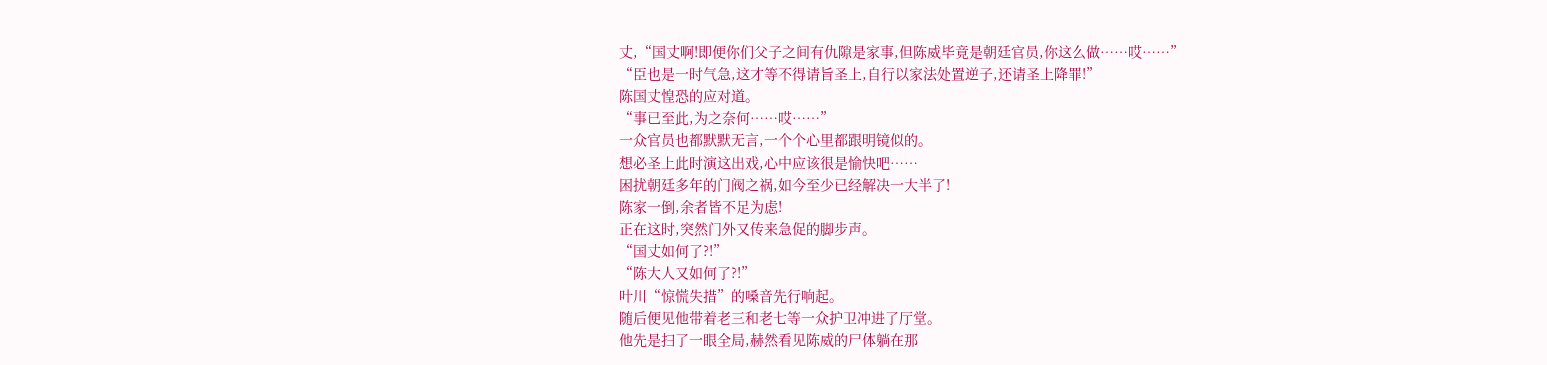丈,“国丈啊!即便你们父子之间有仇隙是家事,但陈威毕竟是朝廷官员,你这么做……哎……”
“臣也是一时气急,这才等不得请旨圣上,自行以家法处置逆子,还请圣上降罪!”
陈国丈惶恐的应对道。
“事已至此,为之奈何……哎……”
一众官员也都默默无言,一个个心里都跟明镜似的。
想必圣上此时演这出戏,心中应该很是愉快吧……
困扰朝廷多年的门阀之祸,如今至少已经解决一大半了!
陈家一倒,余者皆不足为虑!
正在这时,突然门外又传来急促的脚步声。
“国丈如何了?!”
“陈大人又如何了?!”
叶川“惊慌失措”的嗓音先行响起。
随后便见他带着老三和老七等一众护卫冲进了厅堂。
他先是扫了一眼全局,赫然看见陈威的尸体躺在那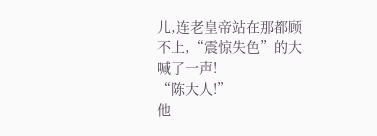儿,连老皇帝站在那都顾不上,“震惊失色”的大喊了一声!
“陈大人!”
他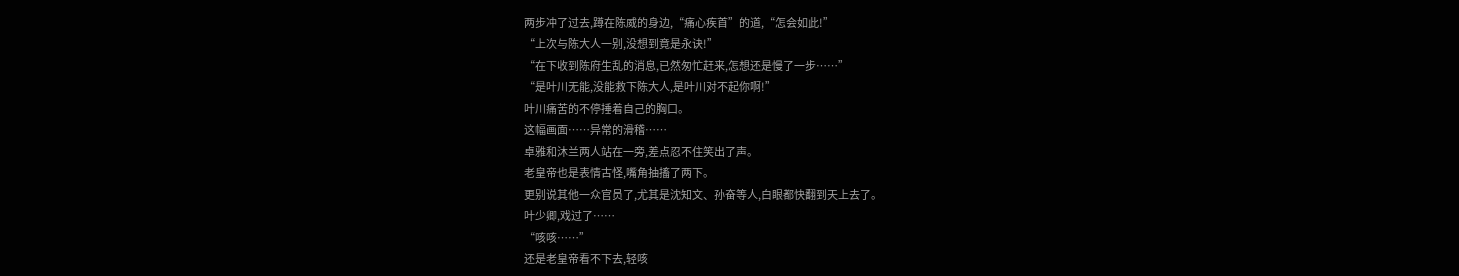两步冲了过去,蹲在陈威的身边,“痛心疾首”的道,“怎会如此!”
“上次与陈大人一别,没想到竟是永诀!”
“在下收到陈府生乱的消息,已然匆忙赶来,怎想还是慢了一步……”
“是叶川无能,没能救下陈大人,是叶川对不起你啊!”
叶川痛苦的不停捶着自己的胸口。
这幅画面……异常的滑稽……
卓雅和沐兰两人站在一旁,差点忍不住笑出了声。
老皇帝也是表情古怪,嘴角抽搐了两下。
更别说其他一众官员了,尤其是沈知文、孙奋等人,白眼都快翻到天上去了。
叶少卿,戏过了……
“咳咳……”
还是老皇帝看不下去,轻咳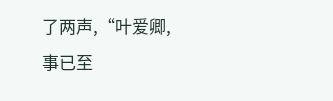了两声,“叶爱卿,事已至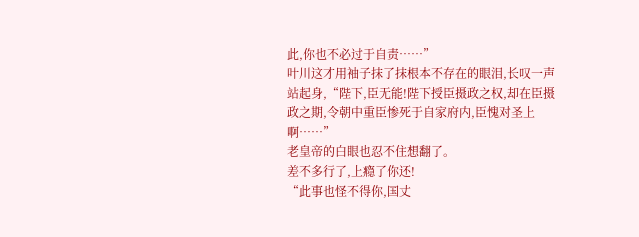此,你也不必过于自责……”
叶川这才用袖子抹了抹根本不存在的眼泪,长叹一声站起身,“陛下,臣无能!陛下授臣摄政之权,却在臣摄政之期,令朝中重臣惨死于自家府内,臣愧对圣上啊……”
老皇帝的白眼也忍不住想翻了。
差不多行了,上瘾了你还!
“此事也怪不得你,国丈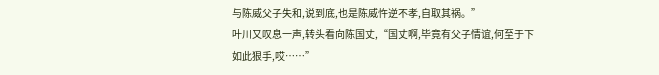与陈威父子失和,说到底,也是陈威忤逆不孝,自取其祸。”
叶川又叹息一声,转头看向陈国丈,“国丈啊,毕竟有父子情谊,何至于下如此狠手,哎……”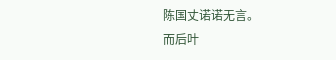陈国丈诺诺无言。
而后叶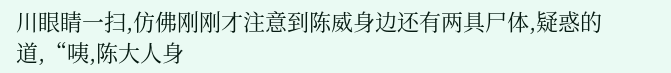川眼睛一扫,仿佛刚刚才注意到陈威身边还有两具尸体,疑惑的道,“咦,陈大人身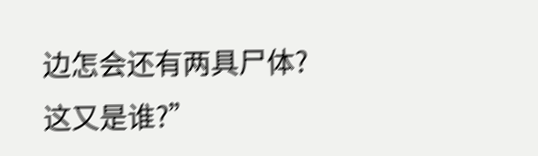边怎会还有两具尸体?这又是谁?”